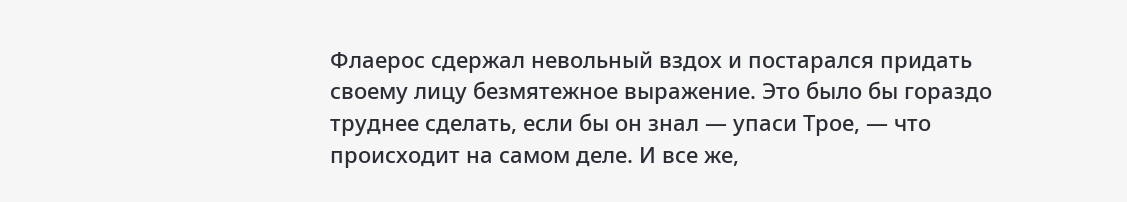Флаерос сдержал невольный вздох и постарался придать своему лицу безмятежное выражение. Это было бы гораздо труднее сделать, если бы он знал — упаси Трое, — что происходит на самом деле. И все же,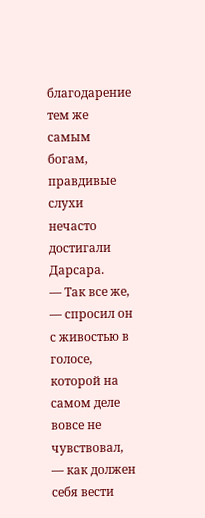благодарение тем же самым богам, правдивые слухи нечасто достигали Дарсара.
— Так все же, — спросил он с живостью в голосе, которой на самом деле вовсе не чувствовал, — как должен себя вести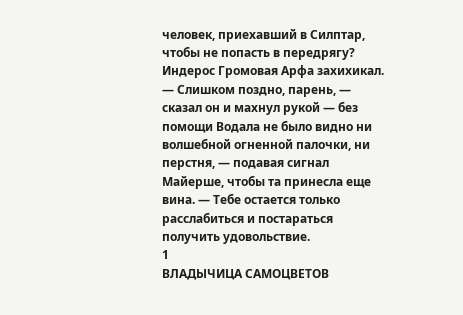человек, приехавший в Силптар, чтобы не попасть в передрягу?
Индерос Громовая Арфа захихикал.
— Слишком поздно, парень, — сказал он и махнул рукой — без помощи Водала не было видно ни волшебной огненной палочки, ни перстня, — подавая сигнал Майерше, чтобы та принесла еще вина. — Тебе остается только расслабиться и постараться получить удовольствие.
1
ВЛАДЫЧИЦА САМОЦВЕТОВ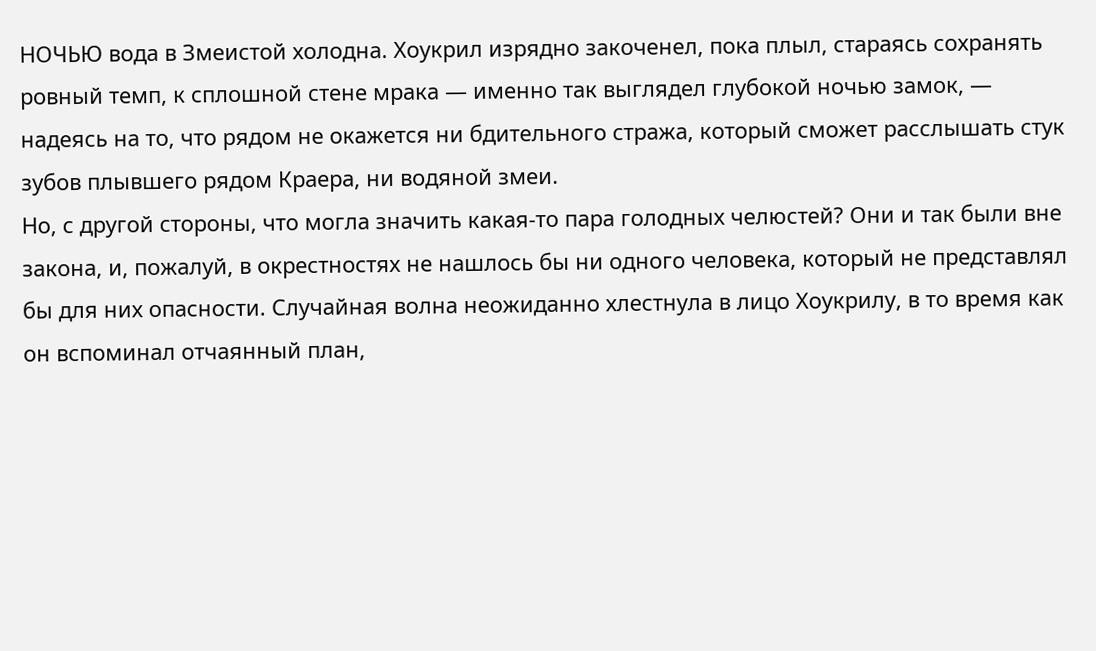НОЧЬЮ вода в Змеистой холодна. Хоукрил изрядно закоченел, пока плыл, стараясь сохранять ровный темп, к сплошной стене мрака — именно так выглядел глубокой ночью замок, — надеясь на то, что рядом не окажется ни бдительного стража, который сможет расслышать стук зубов плывшего рядом Краера, ни водяной змеи.
Но, с другой стороны, что могла значить какая-то пара голодных челюстей? Они и так были вне закона, и, пожалуй, в окрестностях не нашлось бы ни одного человека, который не представлял бы для них опасности. Случайная волна неожиданно хлестнула в лицо Хоукрилу, в то время как он вспоминал отчаянный план,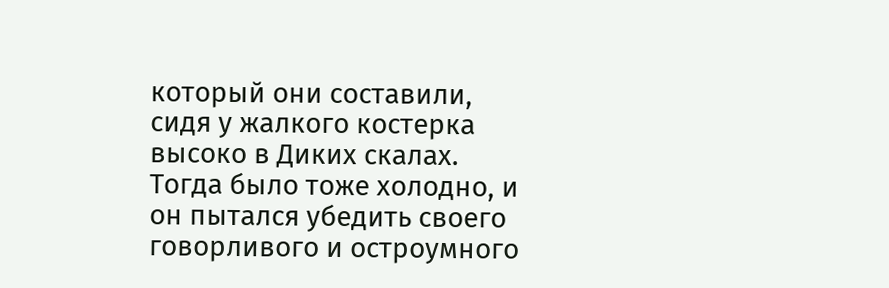который они составили, сидя у жалкого костерка высоко в Диких скалах.
Тогда было тоже холодно, и он пытался убедить своего говорливого и остроумного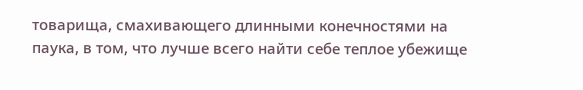товарища, смахивающего длинными конечностями на паука, в том, что лучше всего найти себе теплое убежище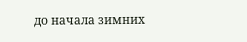до начала зимних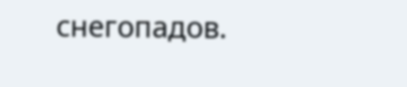снегопадов.